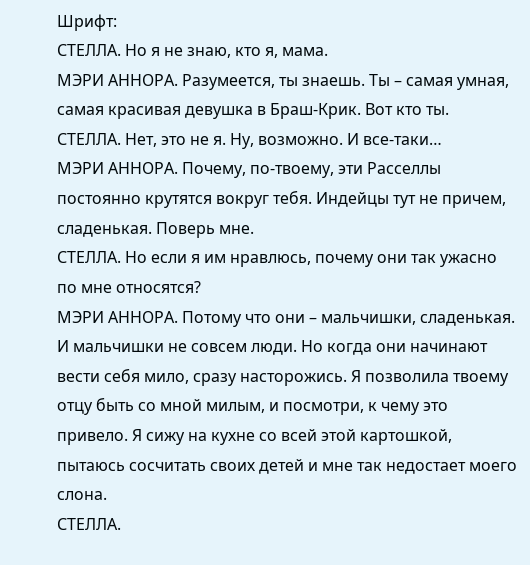Шрифт:
СТЕЛЛА. Но я не знаю, кто я, мама.
МЭРИ АННОРА. Разумеется, ты знаешь. Ты – самая умная, самая красивая девушка в Браш-Крик. Вот кто ты.
СТЕЛЛА. Нет, это не я. Ну, возможно. И все-таки…
МЭРИ АННОРА. Почему, по-твоему, эти Расселлы постоянно крутятся вокруг тебя. Индейцы тут не причем, сладенькая. Поверь мне.
СТЕЛЛА. Но если я им нравлюсь, почему они так ужасно по мне относятся?
МЭРИ АННОРА. Потому что они – мальчишки, сладенькая. И мальчишки не совсем люди. Но когда они начинают вести себя мило, сразу насторожись. Я позволила твоему отцу быть со мной милым, и посмотри, к чему это привело. Я сижу на кухне со всей этой картошкой, пытаюсь сосчитать своих детей и мне так недостает моего слона.
СТЕЛЛА.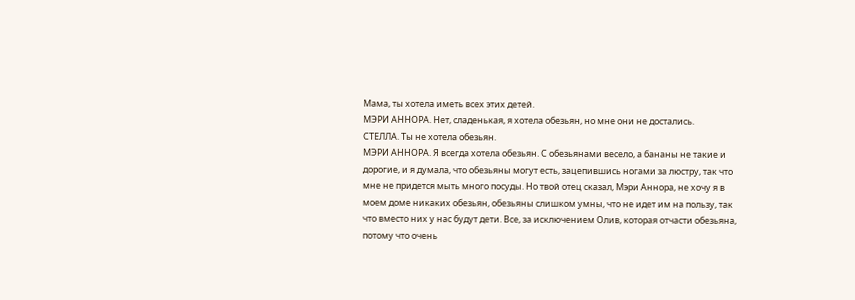Мама, ты хотела иметь всех этих детей.
МЭРИ АННОРА. Нет, сладенькая, я хотела обезьян, но мне они не достались.
СТЕЛЛА. Ты не хотела обезьян.
МЭРИ АННОРА. Я всегда хотела обезьян. С обезьянами весело, а бананы не такие и дорогие, и я думала, что обезьяны могут есть, зацепившись ногами за люстру, так что мне не придется мыть много посуды. Но твой отец сказал, Мэри Аннора, не хочу я в моем доме никаких обезьян, обезьяны слишком умны, что не идет им на пользу, так что вместо них у нас будут дети. Все, за исключением Олив, которая отчасти обезьяна, потому что очень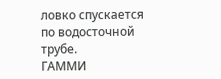ловко спускается по водосточной трубе.
ГАММИ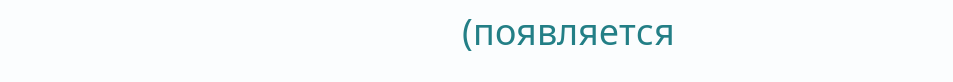(появляется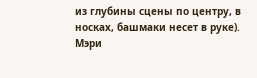из глубины сцены по центру, в носках, башмаки несет в руке). Мэри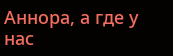Аннора, а где у нас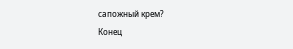сапожный крем?
Конец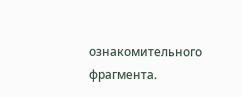ознакомительного фрагмента.